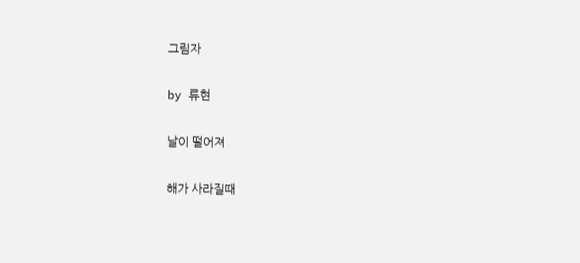그림자

by 류현

날이 떨어져

해가 사라질때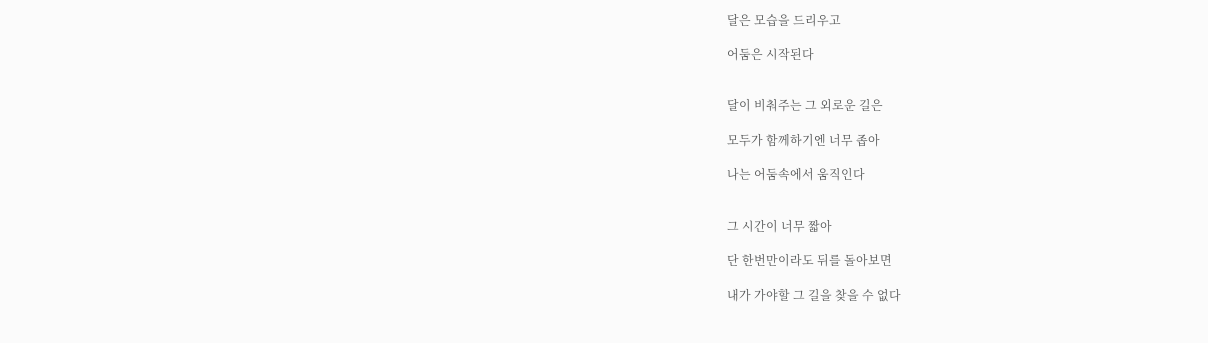달은 모습을 드리우고

어둠은 시작된다


달이 비춰주는 그 외로운 길은

모두가 함께하기엔 너무 좁아

나는 어둠속에서 움직인다


그 시간이 너무 짧아

단 한번만이라도 뒤를 돌아보면

내가 가야할 그 길을 찾을 수 없다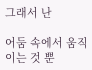그래서 난

어둠 속에서 움직이는 것 뿐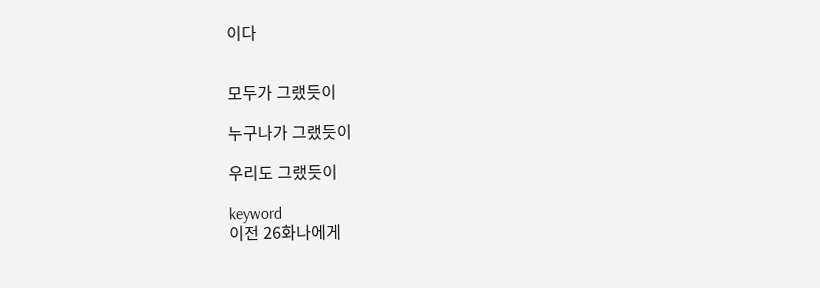이다


모두가 그랬듯이

누구나가 그랬듯이

우리도 그랬듯이

keyword
이전 26화나에게